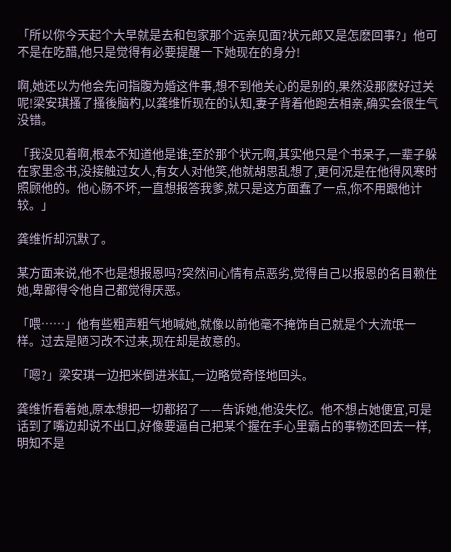「所以你今天起个大早就是去和包家那个远亲见面?状元郎又是怎麽回事?」他可不是在吃醋,他只是觉得有必要提醒一下她现在的身分!

啊,她还以为他会先问指腹为婚这件事,想不到他关心的是别的,果然没那麽好过关呢!梁安琪搔了搔後脑杓,以龚维忻现在的认知,妻子背着他跑去相亲,确实会很生气没错。

「我没见着啊,根本不知道他是谁;至於那个状元啊,其实他只是个书呆子,一辈子躲在家里念书,没接触过女人,有女人对他笑,他就胡思乱想了,更何况是在他得风寒时照顾他的。他心肠不坏,一直想报答我爹,就只是这方面蠢了一点,你不用跟他计较。」

龚维忻却沉默了。

某方面来说,他不也是想报恩吗?突然间心情有点恶劣,觉得自己以报恩的名目赖住她,卑鄙得令他自己都觉得厌恶。

「喂……」他有些粗声粗气地喊她,就像以前他毫不掩饰自己就是个大流氓一样。过去是陋习改不过来,现在却是故意的。

「嗯?」梁安琪一边把米倒进米缸,一边略觉奇怪地回头。

龚维忻看着她,原本想把一切都招了——告诉她,他没失忆。他不想占她便宜,可是话到了嘴边却说不出口,好像要逼自己把某个握在手心里霸占的事物还回去一样,明知不是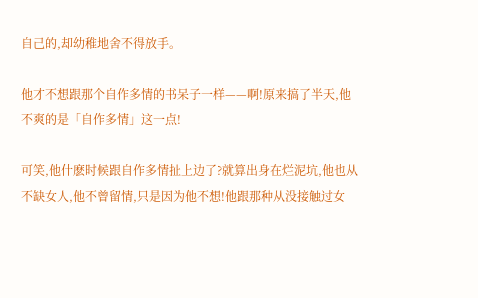自己的,却幼稚地舍不得放手。

他才不想跟那个自作多情的书呆子一样——啊!原来搞了半天,他不爽的是「自作多情」这一点!

可笑,他什麽时候跟自作多情扯上边了?就算出身在烂泥坑,他也从不缺女人,他不曾留情,只是因为他不想!他跟那种从没接触过女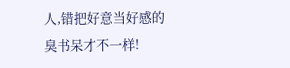人,错把好意当好感的臭书呆才不一样!